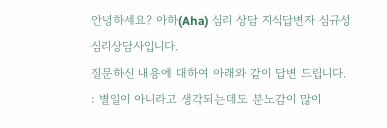안녕하세요? 아하(Aha) 심리 상담 지식답변자 심규성 심리상담사입니다.
질문하신 내용에 대하여 아래와 같이 답변 드립니다.
: 별일이 아니라고 생각되는데도 분노감이 많이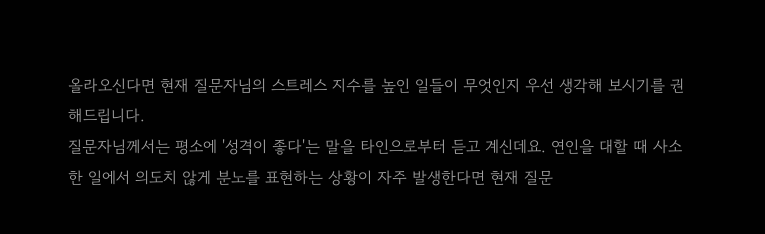올라오신다면 현재 질문자님의 스트레스 지수를 높인 일들이 무엇인지 우선 생각해 보시기를 권해드립니다.
질문자님께서는 평소에 '성격이 좋다'는 말을 타인으로부터 듣고 계신데요. 연인을 대할 때 사소한 일에서 의도치 않게 분노를 표현하는 상황이 자주 발생한다면 현재 질문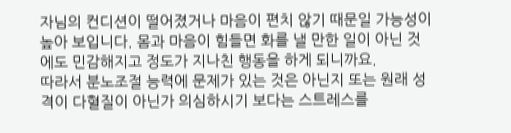자님의 컨디션이 떨어졌거나 마음이 편치 않기 때문일 가능성이 높아 보입니다. 몸과 마음이 힘들면 화를 낼 만한 일이 아닌 것에도 민감해지고 정도가 지나친 행동을 하게 되니까요.
따라서 분노조절 능력에 문제가 있는 것은 아닌지 또는 원래 성격이 다혈질이 아닌가 의심하시기 보다는 스트레스를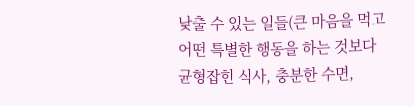낮출 수 있는 일들(큰 마음을 먹고 어떤 특별한 행동을 하는 것보다 균형잡힌 식사, 충분한 수면,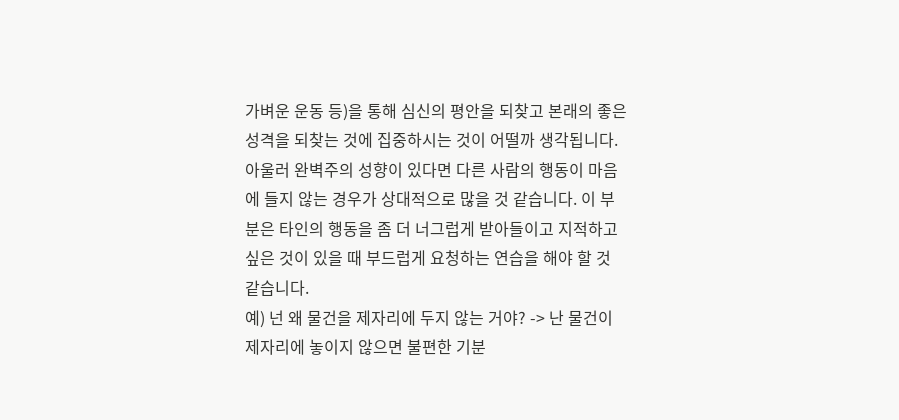가벼운 운동 등)을 통해 심신의 평안을 되찾고 본래의 좋은 성격을 되찾는 것에 집중하시는 것이 어떨까 생각됩니다.
아울러 완벽주의 성향이 있다면 다른 사람의 행동이 마음에 들지 않는 경우가 상대적으로 많을 것 같습니다. 이 부분은 타인의 행동을 좀 더 너그럽게 받아들이고 지적하고 싶은 것이 있을 때 부드럽게 요청하는 연습을 해야 할 것 같습니다.
예) 넌 왜 물건을 제자리에 두지 않는 거야? -> 난 물건이 제자리에 놓이지 않으면 불편한 기분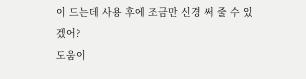이 드는데 사용 후에 조금만 신경 써 줄 수 있겠어?
도움이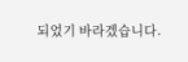되었기 바라겠습니다.